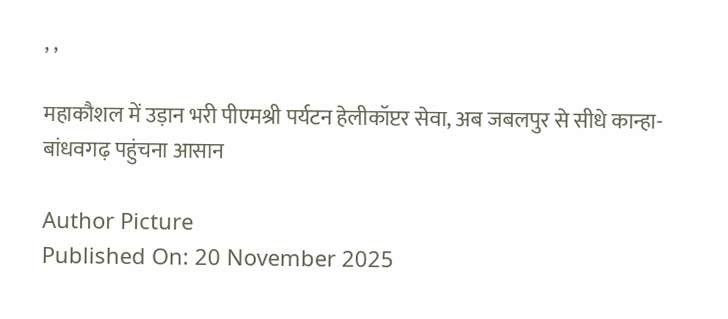, ,

महाकौशल में उड़ान भरी पीएमश्री पर्यटन हेलीकॉप्टर सेवा, अब जबलपुर से सीधे कान्हा-बांधवगढ़ पहुंचना आसान

Author Picture
Published On: 20 November 2025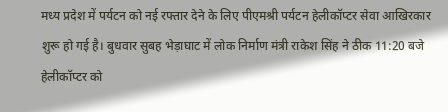मध्य प्रदेश में पर्यटन को नई रफ्तार देने के लिए पीएमश्री पर्यटन हेलीकॉप्टर सेवा आखिरकार शुरू हो गई है। बुधवार सुबह भेड़ाघाट में लोक निर्माण मंत्री राकेश सिंह ने ठीक 11:20 बजे हेलीकॉप्टर को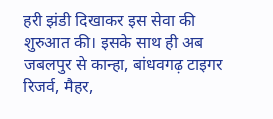हरी झंडी दिखाकर इस सेवा की शुरुआत की। इसके साथ ही अब जबलपुर से कान्हा, बांधवगढ़ टाइगर रिजर्व, मैहर,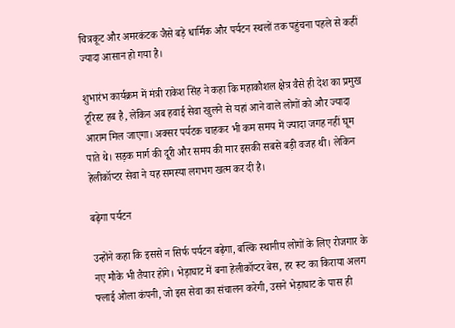चित्रकूट और अमरकंटक जैसे बड़े धार्मिक और पर्यटन स्थलों तक पहुंचना पहले से कहीं ज्यादा आसान हो गया है।

शुभारंभ कार्यक्रम में मंत्री राकेश सिंह ने कहा कि महाकौशल क्षेत्र वैसे ही देश का प्रमुख टूरिस्ट हब है, लेकिन अब हवाई सेवा खुलने से यहां आने वाले लोगों को और ज्यादा आराम मिल जाएगा। अक्सर पर्यटक चाहकर भी कम समय में ज्यादा जगह नहीं घूम पाते थे। सड़क मार्ग की दूरी और समय की मार इसकी सबसे बड़ी वजह थी। लेकिन हेलीकॉप्टर सेवा ने यह समस्या लगभग खत्म कर दी है।

बढ़ेगा पर्यटन

उन्होंने कहा कि इससे न सिर्फ पर्यटन बढ़ेगा, बल्कि स्थानीय लोगों के लिए रोजगार के नए मौके भी तैयार होंगे। भेड़ाघाट में बना हेलीकॉप्टर बेस, हर रूट का किराया अलग फ्लाई ओला कंपनी, जो इस सेवा का संचालन करेगी, उसने भेड़ाघाट के पास ही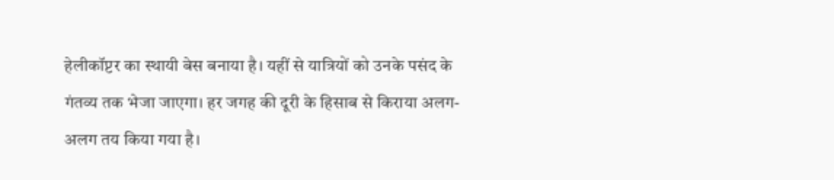हेलीकॉप्टर का स्थायी बेस बनाया है। यहीं से यात्रियों को उनके पसंद के गंतव्य तक भेजा जाएगा। हर जगह की दूरी के हिसाब से किराया अलग-अलग तय किया गया है।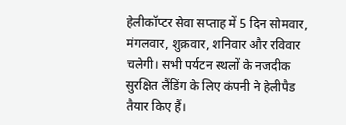हेलीकॉप्टर सेवा सप्ताह में 5 दिन सोमवार, मंगलवार, शुक्रवार, शनिवार और रविवार चलेगी। सभी पर्यटन स्थलों के नजदीक सुरक्षित लैंडिंग के लिए कंपनी ने हेलीपैड तैयार किए हैं।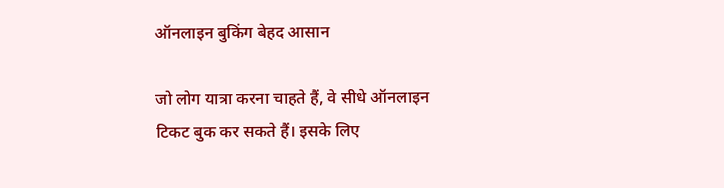ऑनलाइन बुकिंग बेहद आसान

जो लोग यात्रा करना चाहते हैं, वे सीधे ऑनलाइन टिकट बुक कर सकते हैं। इसके लिए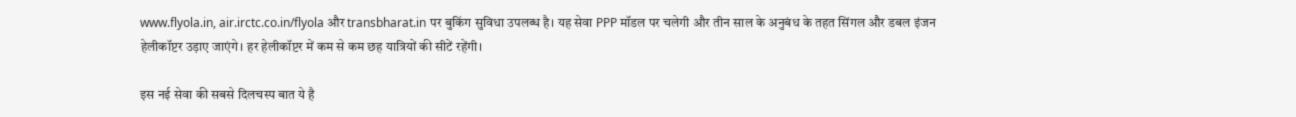www.flyola.in, air.irctc.co.in/flyola और transbharat.in पर बुकिंग सुविधा उपलब्ध है। यह सेवा PPP मॉडल पर चलेगी और तीन साल के अनुबंध के तहत सिंगल और डबल इंजन हेलीकॉप्टर उड़ाए जाएंगे। हर हेलीकॉप्टर में कम से कम छह यात्रियों की सीटें रहेंगी।

इस नई सेवा की सबसे दिलचस्प बात ये है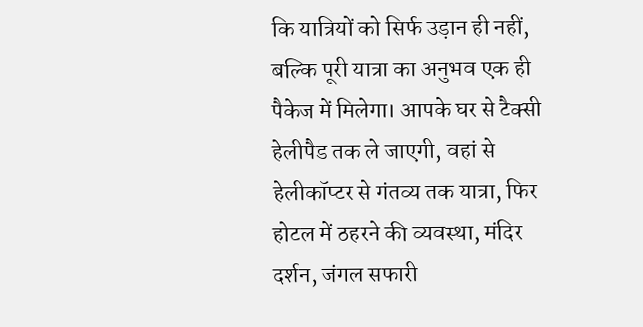कि यात्रियों को सिर्फ उड़ान ही नहीं, बल्कि पूरी यात्रा का अनुभव एक ही पैकेज में मिलेगा। आपके घर से टैक्सी हेलीपैड तक ले जाएगी, वहां से हेलीकॉप्टर से गंतव्य तक यात्रा, फिर होटल में ठहरने की व्यवस्था, मंदिर दर्शन, जंगल सफारी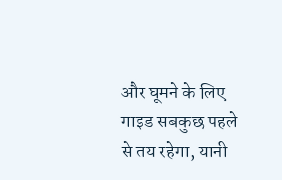और घूमने के लिए गाइड सबकुछ पहले से तय रहेगा, यानी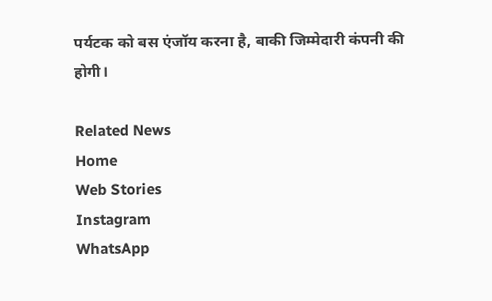पर्यटक को बस एंजॉय करना है, बाकी जिम्मेदारी कंपनी की होगी।

Related News
Home
Web Stories
Instagram
WhatsApp